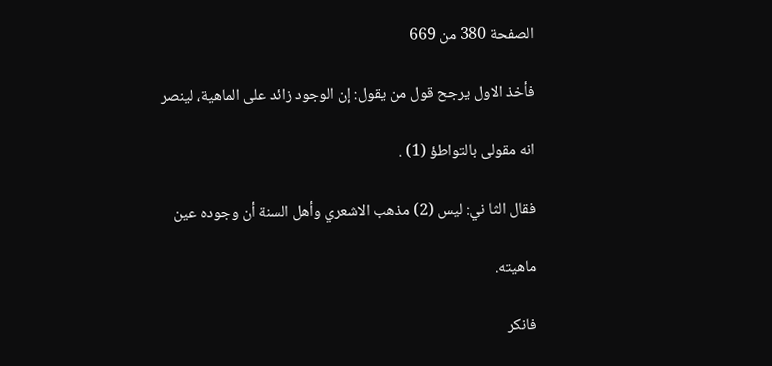الصفحة 380 من 669

فأخذ الاول يرجح قول من يقول: إن الوجود زائد على الماهية، لينصر

انه مقولى بالتواطؤ (1) .

فقال الثا ني: ليس (2) مذهب الاشعري وأهل السنة أن وجوده عين

ماهيته.

فانكر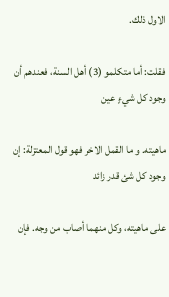الاول ذلك.

فقلت: أما متكلمو (3) أهل السنة، فعندهم أن وجود كل شيءٍ عين

ماهيته. و ما القمل الاخر فهو قول المعتزلة: إن وجود كل شئ قدر زائد

على ماهيته، وكل منهما أصاب من وجه. فإن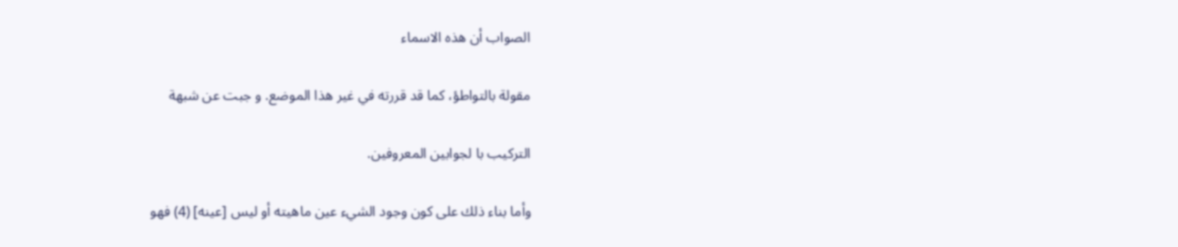الصواب أن هذه الاسماء

مقولة بالتواطؤ، كما قد قررته في غير هذا الموضع. و جبت عن شبهة

التركيب با لجوابين المعروفين.

وأما بناء ذلك على كون وجود الشيء عين ماهيته أو ليس [عينه] (4) فهو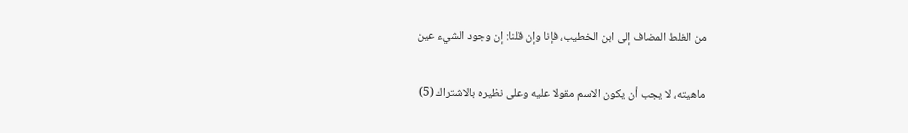من الغلط المضاف إلى ابن الخطيب، فإنا وإن قلنا: إن وجود الشيء عين

ماهيته، لا يجب أن يكون الاسم مقولا عليه وعلى نظيره بالاشتراك (5)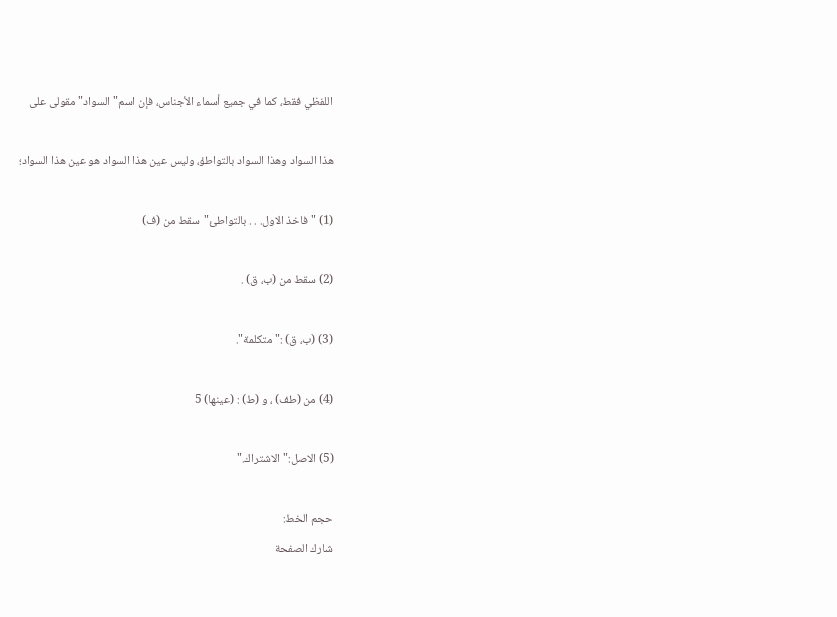اللفظي فقط، كما في جميع أسماء الأجناس، فإن اسم"السواد"مقولى على

هذا السواد وهذا السواد بالتواطؤ، وليس عين هذا السواد هو عين هذا السواد؛

(1) "فاخذ الاول. . . بالتواطئ"سقط من (ف)

(2) سقط من (ب، ق) .

(3) (ب، ق) :"متكلمة".

(4) من (طف) ، و (ط) : (عينها) 5

(5) الاصل:"الاشتراك."

حجم الخط:
شارك الصفحة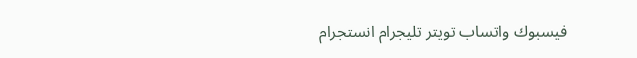فيسبوك واتساب تويتر تليجرام انستجرام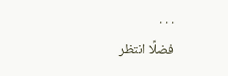. . .
فضلًا انتظر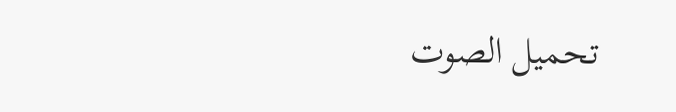تحميل الصوت